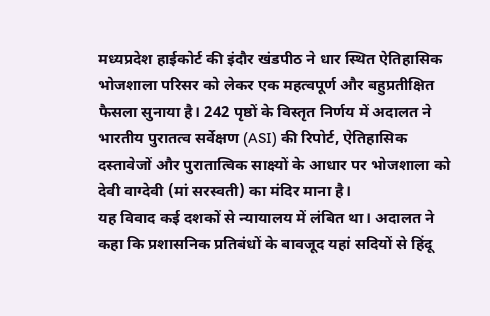मध्यप्रदेश हाईकोर्ट की इंदौर खंडपीठ ने धार स्थित ऐतिहासिक भोजशाला परिसर को लेकर एक महत्वपूर्ण और बहुप्रतीक्षित फैसला सुनाया है। 242 पृष्ठों के विस्तृत निर्णय में अदालत ने भारतीय पुरातत्व सर्वेक्षण (ASI) की रिपोर्ट, ऐतिहासिक दस्तावेजों और पुरातात्विक साक्ष्यों के आधार पर भोजशाला को देवी वाग्देवी (मां सरस्वती) का मंदिर माना है।
यह विवाद कई दशकों से न्यायालय में लंबित था। अदालत ने कहा कि प्रशासनिक प्रतिबंधों के बावजूद यहां सदियों से हिंदू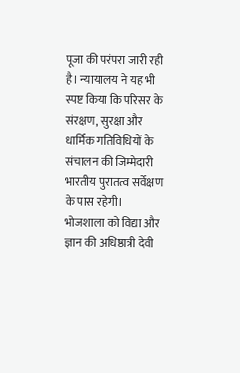पूजा की परंपरा जारी रही है। न्यायालय ने यह भी स्पष्ट किया कि परिसर के संरक्षण, सुरक्षा और धार्मिक गतिविधियों के संचालन की जिम्मेदारी भारतीय पुरातत्व सर्वेक्षण के पास रहेगी।
भोजशाला को विद्या और ज्ञान की अधिष्ठात्री देवी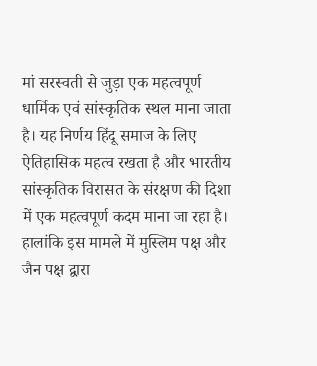मां सरस्वती से जुड़ा एक महत्वपूर्ण धार्मिक एवं सांस्कृतिक स्थल माना जाता है। यह निर्णय हिंदू समाज के लिए ऐतिहासिक महत्व रखता है और भारतीय सांस्कृतिक विरासत के संरक्षण की दिशा में एक महत्वपूर्ण कदम माना जा रहा है।
हालांकि इस मामले में मुस्लिम पक्ष और जैन पक्ष द्वारा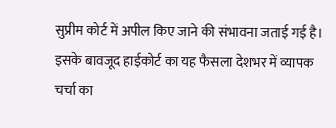सुप्रीम कोर्ट में अपील किए जाने की संभावना जताई गई है। इसके बावजूद हाईकोर्ट का यह फैसला देशभर में व्यापक चर्चा का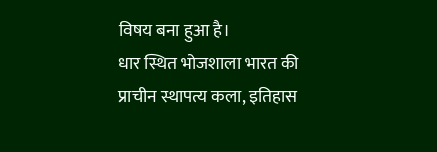विषय बना हुआ है।
धार स्थित भोजशाला भारत की प्राचीन स्थापत्य कला, इतिहास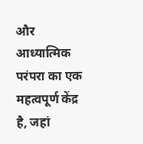और आध्यात्मिक परंपरा का एक महत्वपूर्ण केंद्र है, जहां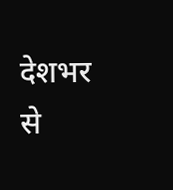देशभर से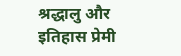श्रद्धालु और इतिहास प्रेमी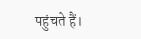पहुंचते हैं।